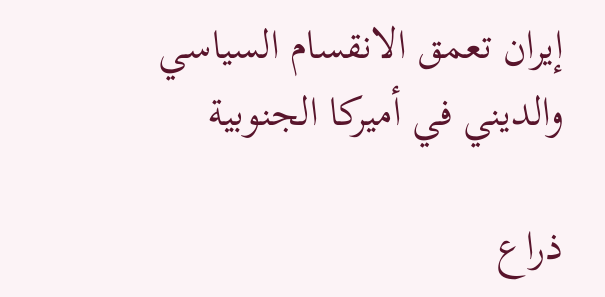إيران تعمق الانقسام السياسي والديني في أميركا الجنوبية

ذراع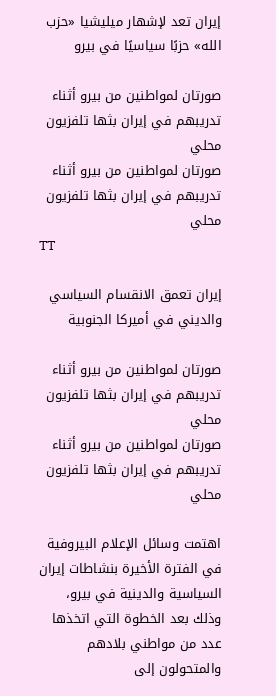إيران تعد لإشهار ميليشيا «حزب الله» حزبًا سياسيًا في بيرو

صورتان لمواطنين من بيرو أثناء تدريبهم في إيران بثها تلفزيون محلي
صورتان لمواطنين من بيرو أثناء تدريبهم في إيران بثها تلفزيون محلي
TT

إيران تعمق الانقسام السياسي والديني في أميركا الجنوبية

صورتان لمواطنين من بيرو أثناء تدريبهم في إيران بثها تلفزيون محلي
صورتان لمواطنين من بيرو أثناء تدريبهم في إيران بثها تلفزيون محلي

اهتمت وسائل الإعلام البيروفية في الفترة الأخيرة بنشاطات إيران السياسية والدينية في بيرو، وذلك بعد الخطوة التي اتخذها عدد من مواطني بلادهم والمتحولون إلى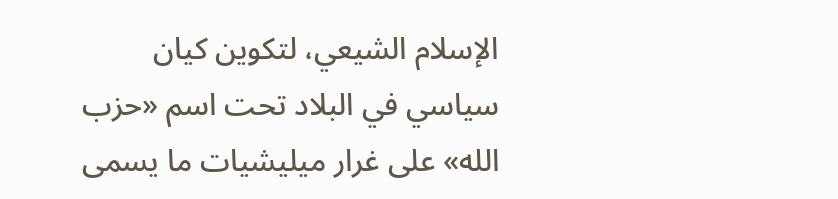الإسلام الشيعي، لتكوين كيان سياسي في البلاد تحت اسم «حزب الله» على غرار ميليشيات ما يسمى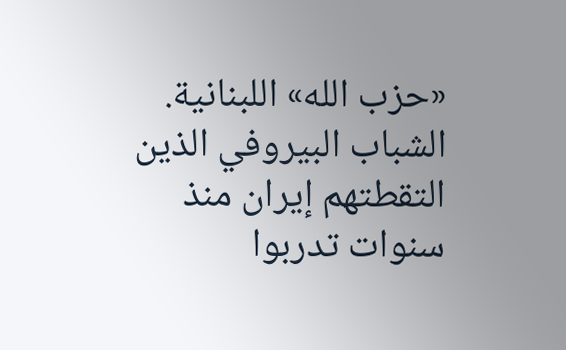«حزب الله» اللبنانية.
الشباب البيروفي الذين التقطتهم إيران منذ سنوات تدربوا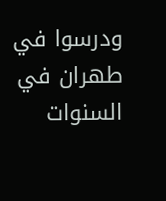ودرسوا في طهران في السنوات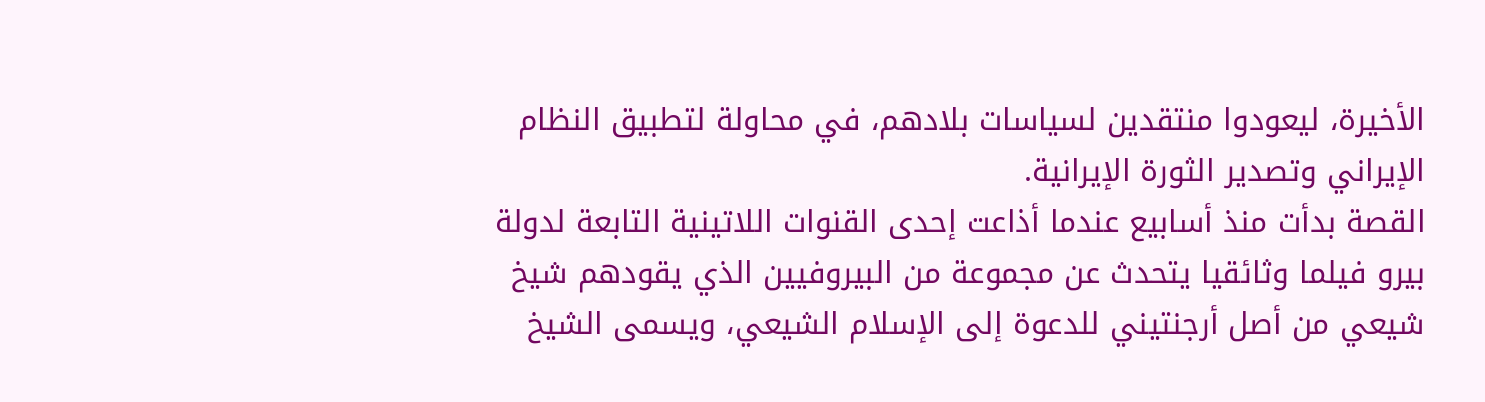الأخيرة، ليعودوا منتقدين لسياسات بلادهم، في محاولة لتطبيق النظام الإيراني وتصدير الثورة الإيرانية.
القصة بدأت منذ أسابيع عندما أذاعت إحدى القنوات اللاتينية التابعة لدولة بيرو فيلما وثائقيا يتحدث عن مجموعة من البيروفيين الذي يقودهم شيخ شيعي من أصل أرجنتيني للدعوة إلى الإسلام الشيعي، ويسمى الشيخ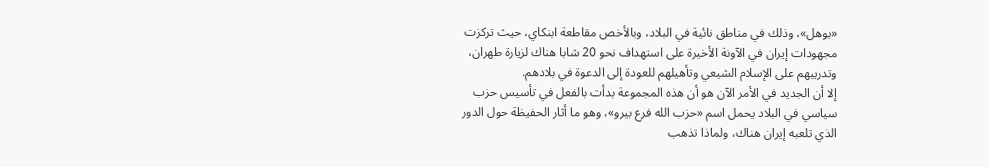«بوهل»، وذلك في مناطق نائية في البلاد، وبالأخص مقاطعة ابنكاي، حيث تركزت مجهودات إيران في الآونة الأخيرة على استهداف نحو 20 شابا هناك لزيارة طهران، وتدريبهم على الإسلام الشيعي وتأهيلهم للعودة إلى الدعوة في بلادهم.
إلا أن الجديد في الأمر الآن هو أن هذه المجموعة بدأت بالفعل في تأسيس حزب سياسي في البلاد يحمل اسم «حزب الله فرع بيرو»، وهو ما أثار الحفيظة حول الدور الذي تلعبه إيران هناك، ولماذا تذهب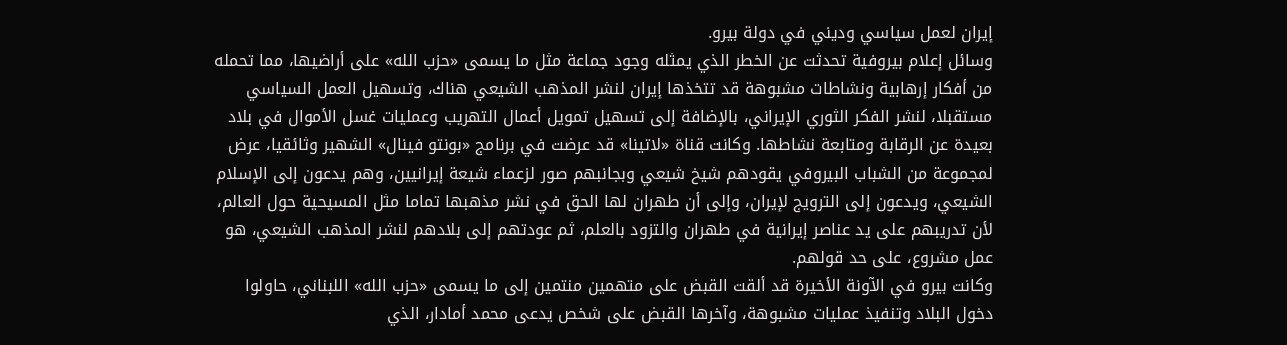إيران لعمل سياسي وديني في دولة بيرو.
وسائل إعلام بيروفية تحدثت عن الخطر الذي يمثله وجود جماعة مثل ما يسمى «حزب الله» على أراضيها، مما تحمله من أفكار إرهابية ونشاطات مشبوهة قد تتخذها إيران لنشر المذهب الشيعي هناك، وتسهيل العمل السياسي مستقبلا، لنشر الفكر الثوري الإيراني، بالإضافة إلى تسهيل تمويل أعمال التهريب وعمليات غسل الأموال في بلاد بعيدة عن الرقابة ومتابعة نشاطها. وكانت قناة «لاتينا» قد عرضت في برنامج «بونتو فينال» الشهير وثائقيا، عرض لمجموعة من الشباب البيروفي يقودهم شيخ شيعي وبجانبهم صور لزعماء شيعة إيرانيين، وهم يدعون إلى الإسلام الشيعي، ويدعون إلى الترويج لإيران، وإلى أن طهران لها الحق في نشر مذهبها تماما مثل المسيحية حول العالم، لأن تدريبهم على يد عناصر إيرانية في طهران والتزود بالعلم، ثم عودتهم إلى بلادهم لنشر المذهب الشيعي، هو عمل مشروع، على حد قولهم.
وكانت بيرو في الآونة الأخيرة قد ألقت القبض على متهمين منتمين إلى ما يسمى «حزب الله» اللبناني، حاولوا دخول البلاد وتنفيذ عمليات مشبوهة، وآخرها القبض على شخص يدعى محمد أمادار، الذي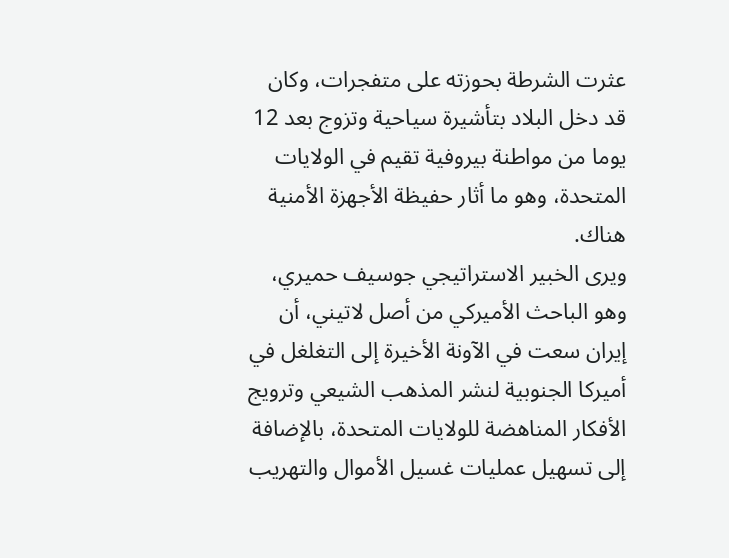عثرت الشرطة بحوزته على متفجرات، وكان قد دخل البلاد بتأشيرة سياحية وتزوج بعد 12 يوما من مواطنة بيروفية تقيم في الولايات المتحدة، وهو ما أثار حفيظة الأجهزة الأمنية هناك.
ويرى الخبير الاستراتيجي جوسيف حميري، وهو الباحث الأميركي من أصل لاتيني، أن إيران سعت في الآونة الأخيرة إلى التغلغل في أميركا الجنوبية لنشر المذهب الشيعي وترويج الأفكار المناهضة للولايات المتحدة، بالإضافة إلى تسهيل عمليات غسيل الأموال والتهريب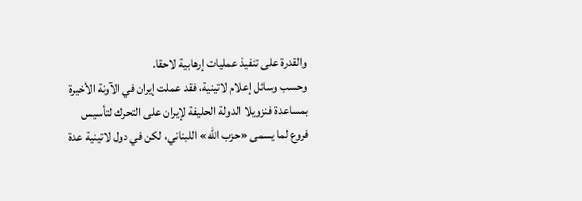والقدرة على تنفيذ عمليات إرهابية لاحقا.
وحسب وسائل إعلام لاتينية، فقد عملت إيران في الآونة الأخيرة بمساعدة فنزويلا الدولة الحليفة لإيران على التحرك لتأسيس فروع لما يسمى «حزب الله» اللبناني، لكن في دول لاتينية عدة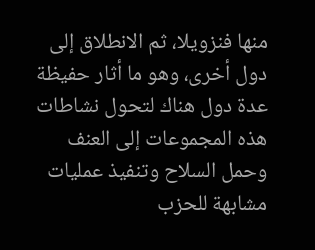منها فنزويلا، ثم الانطلاق إلى دول أخرى، وهو ما أثار حفيظة عدة دول هناك لتحول نشاطات هذه المجموعات إلى العنف وحمل السلاح وتنفيذ عمليات مشابهة للحزب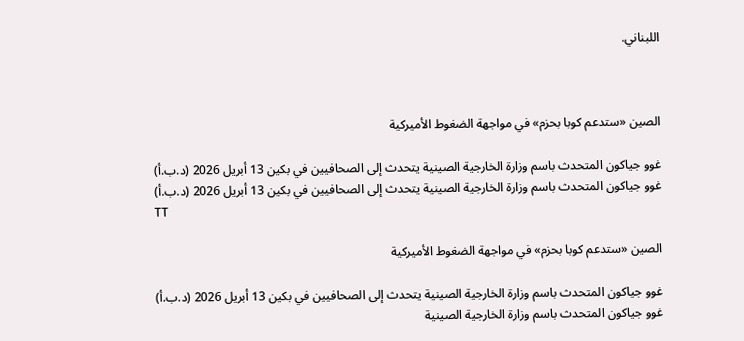اللبناني.



الصين «ستدعم كوبا بحزم» في مواجهة الضغوط الأميركية

غوو جياكون المتحدث باسم وزارة الخارجية الصينية يتحدث إلى الصحافيين في بكين 13 أبريل 2026 (د.ب.أ)
غوو جياكون المتحدث باسم وزارة الخارجية الصينية يتحدث إلى الصحافيين في بكين 13 أبريل 2026 (د.ب.أ)
TT

الصين «ستدعم كوبا بحزم» في مواجهة الضغوط الأميركية

غوو جياكون المتحدث باسم وزارة الخارجية الصينية يتحدث إلى الصحافيين في بكين 13 أبريل 2026 (د.ب.أ)
غوو جياكون المتحدث باسم وزارة الخارجية الصينية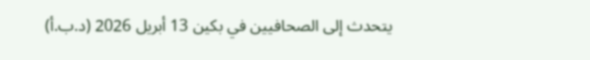يتحدث إلى الصحافيين في بكين 13 أبريل 2026 (د.ب.أ)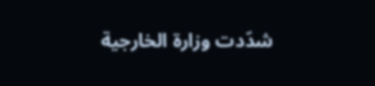شدّدت وزارة الخارجية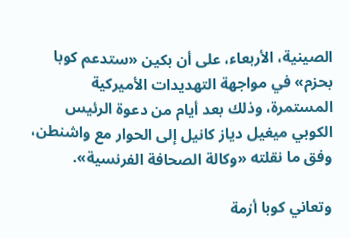الصينية، الأربعاء، على أن بكين «ستدعم كوبا بحزم» في مواجهة التهديدات الأميركية المستمرة، وذلك بعد أيام من دعوة الرئيس الكوبي ميغيل دياز كانيل إلى الحوار مع واشنطن، وفق ما نقلته «وكالة الصحافة الفرنسية».

وتعاني كوبا أزمة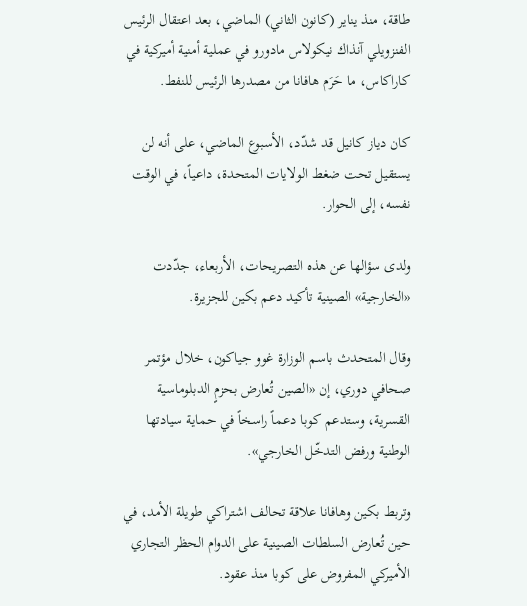طاقة، منذ يناير (كانون الثاني) الماضي، بعد اعتقال الرئيس الفنزويلي آنذاك نيكولاس مادورو في عملية أمنية أميركية في كاراكاس، ما حَرَم هافانا من مصدرها الرئيس للنفط.

كان دياز كانيل قد شدّد، الأسبوع الماضي، على أنه لن يستقيل تحت ضغط الولايات المتحدة، داعياً، في الوقت نفسه، إلى الحوار.

ولدى سؤالها عن هذه التصريحات، الأربعاء، جدّدت «الخارجية» الصينية تأكيد دعم بكين للجزيرة.

وقال المتحدث باسم الوزارة غوو جياكون، خلال مؤتمر صحافي دوري، إن «الصين تُعارض بحزمٍ الدبلوماسية القسرية، وستدعم كوبا دعماً راسخاً في حماية سيادتها الوطنية ورفض التدخّل الخارجي».

وتربط بكين وهافانا علاقة تحالف اشتراكي طويلة الأمد، في حين تُعارض السلطات الصينية على الدوام الحظر التجاري الأميركي المفروض على كوبا منذ عقود.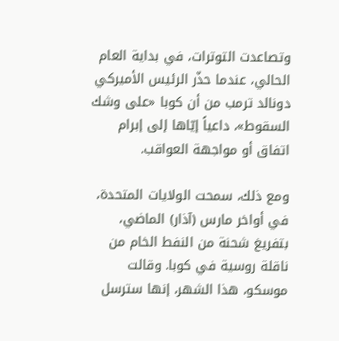وتصاعدت التوترات، في بداية العام الحالي، عندما حذّر الرئيس الأميركي دونالد ترمب من أن كوبا «على وشك السقوط»، داعياً إيّاها إلى إبرام اتفاق أو مواجهة العواقب.

ومع ذلك، سمحت الولايات المتحدة، في أواخر مارس (آذار) الماضي، بتفريغ شحنة من النفط الخام من ناقلة روسية في كوبا. وقالت موسكو، هذا الشهر، إنها سترسل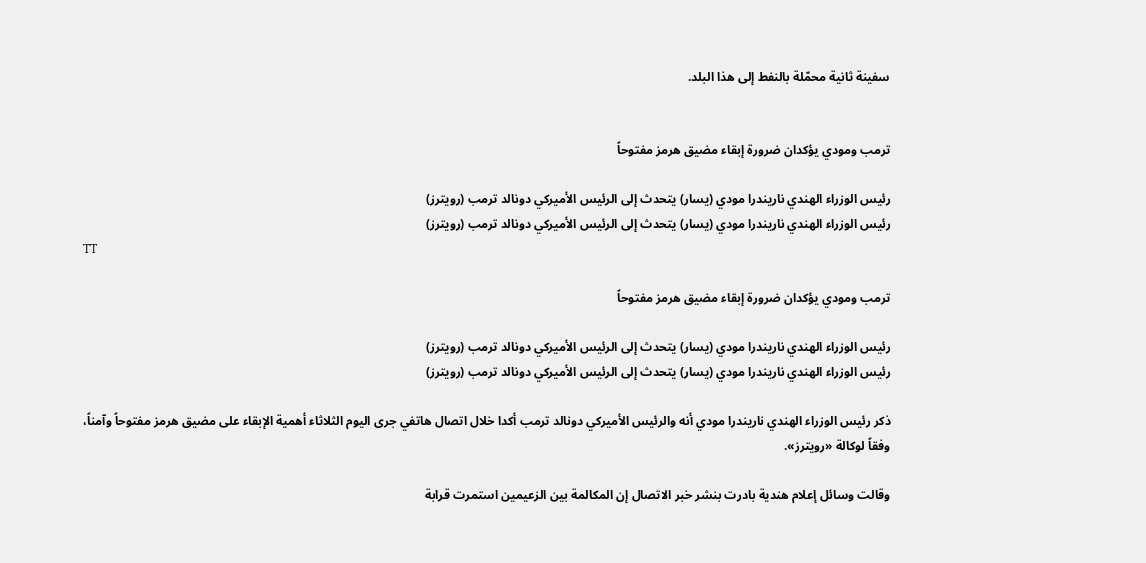سفينة ثانية محمّلة بالنفط إلى هذا البلد.


ترمب ومودي يؤكدان ضرورة إبقاء مضيق هرمز مفتوحاً

رئيس الوزراء الهندي ناريندرا مودي (يسار) يتحدث إلى الرئيس الأميركي دونالد ترمب (رويترز)
رئيس الوزراء الهندي ناريندرا مودي (يسار) يتحدث إلى الرئيس الأميركي دونالد ترمب (رويترز)
TT

ترمب ومودي يؤكدان ضرورة إبقاء مضيق هرمز مفتوحاً

رئيس الوزراء الهندي ناريندرا مودي (يسار) يتحدث إلى الرئيس الأميركي دونالد ترمب (رويترز)
رئيس الوزراء الهندي ناريندرا مودي (يسار) يتحدث إلى الرئيس الأميركي دونالد ترمب (رويترز)

ذكر رئيس الوزراء الهندي ناريندرا مودي أنه والرئيس الأميركي دونالد ترمب أكدا خلال اتصال هاتفي جرى اليوم الثلاثاء أهمية الإبقاء على مضيق هرمز مفتوحاً وآمناً، وفقاً لوكالة «رويترز».

وقالت وسائل إعلام هندية بادرت بنشر خبر الاتصال ‌إن المكالمة بين ‌الزعيمين استمرت ‌قرابة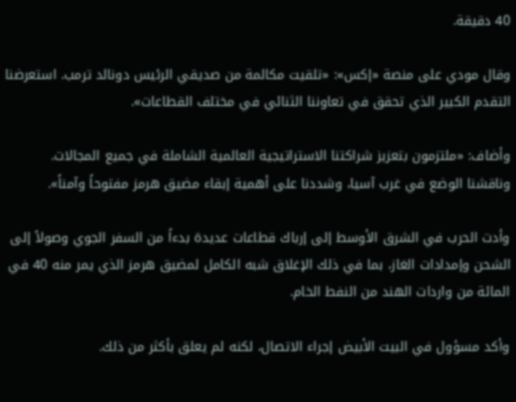40 دقيقة.

وقال مودي على منصة «إكس»: «تلقيت مكالمة من صديقي الرئيس دونالد ترمب. استعرضنا التقدم الكبير الذي تحقق في تعاوننا الثنائي في مختلف القطاعات».

وأضاف: «ملتزمون بتعزيز شراكتنا الاستراتيجية ‌العالمية ‌الشاملة في جميع المجالات. وناقشنا ‌الوضع في غرب آسيا، ‌وشددنا على أهمية إبقاء مضيق هرمز مفتوحاً وآمناً».

وأدت الحرب في الشرق الأوسط إلى إرباك ‌قطاعات عديدة بدءاً من السفر الجوي وصولاً إلى الشحن وإمدادات الغاز، بما في ذلك الإغلاق شبه الكامل لمضيق هرمز الذي يمر منه 40 في المائة من واردات الهند من النفط الخام.

وأكد مسؤول في البيت الأبيض إجراء الاتصال، لكنه لم يعلق بأكثر من ذلك.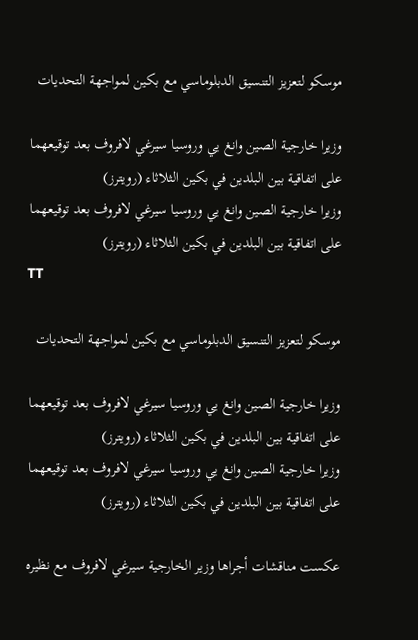موسكو لتعزيز التنسيق الدبلوماسي مع بكين لمواجهة التحديات

وزيرا خارجية الصين وانغ يي وروسيا سيرغي لافروف بعد توقيعهما على اتفاقية بين البلدين في بكين الثلاثاء (رويترز)
وزيرا خارجية الصين وانغ يي وروسيا سيرغي لافروف بعد توقيعهما على اتفاقية بين البلدين في بكين الثلاثاء (رويترز)
TT

موسكو لتعزيز التنسيق الدبلوماسي مع بكين لمواجهة التحديات

وزيرا خارجية الصين وانغ يي وروسيا سيرغي لافروف بعد توقيعهما على اتفاقية بين البلدين في بكين الثلاثاء (رويترز)
وزيرا خارجية الصين وانغ يي وروسيا سيرغي لافروف بعد توقيعهما على اتفاقية بين البلدين في بكين الثلاثاء (رويترز)

عكست مناقشات أجراها وزير الخارجية سيرغي لافروف مع نظيره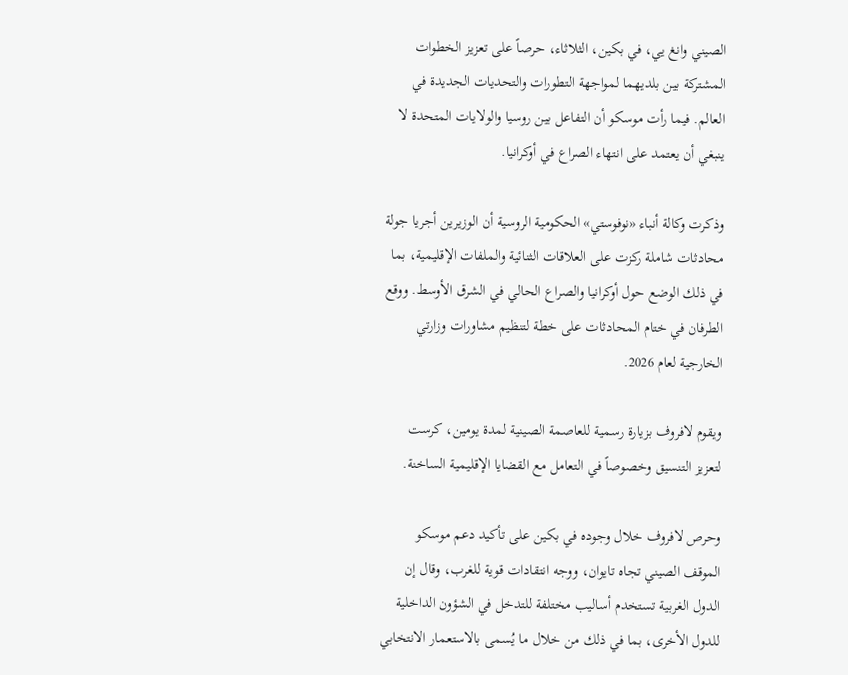الصيني وانغ يي، في بكين، الثلاثاء، حرصاً على تعزيز الخطوات المشتركة بين بلديهما لمواجهة التطورات والتحديات الجديدة في العالم. فيما رأت موسكو أن التفاعل بين روسيا والولايات المتحدة لا ينبغي أن يعتمد على انتهاء الصراع في أوكرانيا.

وذكرت وكالة أنباء «نوفوستي» الحكومية الروسية أن الوزيرين أجريا جولة محادثات شاملة ركزت على العلاقات الثنائية والملفات الإقليمية، بما في ذلك الوضع حول أوكرانيا والصراع الحالي في الشرق الأوسط. ووقع الطرفان في ختام المحادثات على خطة لتنظيم مشاورات وزارتي الخارجية لعام 2026.

ويقوم لافروف بزيارة رسمية للعاصمة الصينية لمدة يومين، كرست لتعزيز التنسيق وخصوصاً في التعامل مع القضايا الإقليمية الساخنة.

وحرص لافروف خلال وجوده في بكين على تأكيد دعم موسكو الموقف الصيني تجاه تايوان، ووجه انتقادات قوية للغرب، وقال إن الدول الغربية تستخدم أساليب مختلفة للتدخل في الشؤون الداخلية للدول الأخرى، بما في ذلك من خلال ما يُسمى بالاستعمار الانتخابي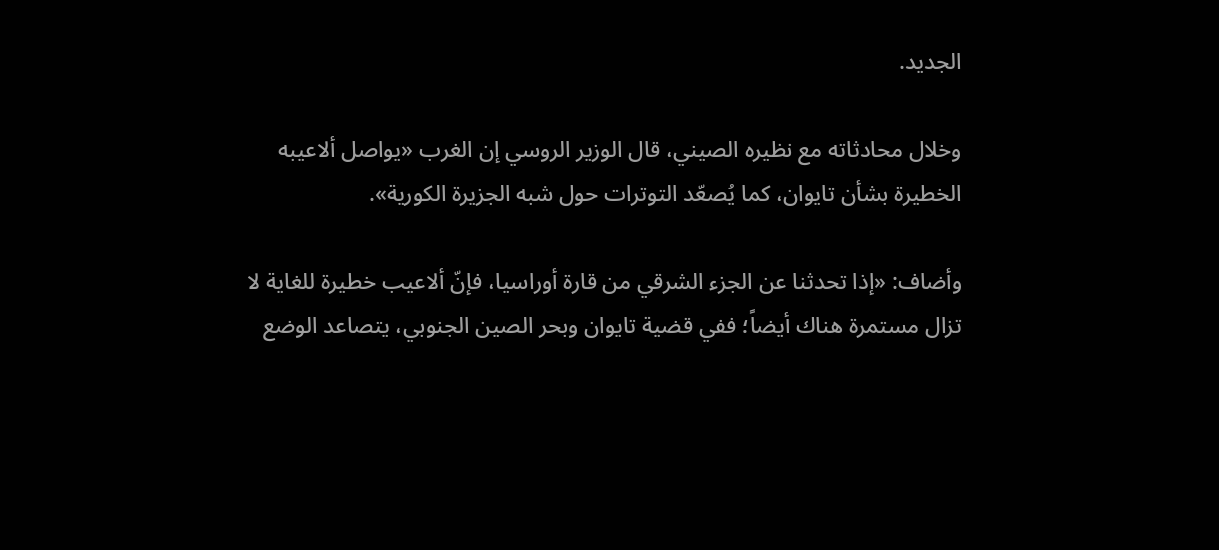الجديد.

وخلال محادثاته مع نظيره الصيني، قال الوزير الروسي إن الغرب «يواصل ألاعيبه الخطيرة بشأن تايوان، كما يُصعّد التوترات حول شبه الجزيرة الكورية».

وأضاف: «إذا تحدثنا عن الجزء الشرقي من قارة أوراسيا، فإنّ ألاعيب خطيرة للغاية لا تزال مستمرة هناك أيضاً؛ ففي قضية تايوان وبحر الصين الجنوبي، يتصاعد الوضع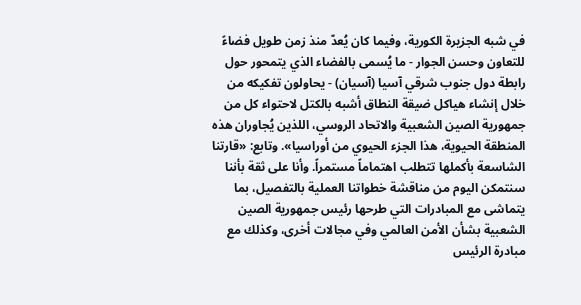في شبه الجزيرة الكورية، وفيما كان يُعدّ منذ زمن طويل فضاءً للتعاون وحسن الجوار - ما يُسمى بالفضاء الذي يتمحور حول رابطة دول جنوب شرقي آسيا (آسيان) - يحاولون تفكيكه من خلال إنشاء هياكل ضيقة النطاق أشبه بالكتل لاحتواء كل من جمهورية الصين الشعبية والاتحاد الروسي، اللذين يُجاوران هذه المنطقة الحيوية، هذا الجزء الحيوي من أوراسيا». وتابع: «قارتنا الشاسعة بأكملها تتطلب اهتماماً مستمراً. وأنا على ثقة بأننا سنتمكن اليوم من مناقشة خطواتنا العملية بالتفصيل، بما يتماشى مع المبادرات التي طرحها رئيس جمهورية الصين الشعبية بشأن الأمن العالمي وفي مجالات أخرى، وكذلك مع مبادرة الرئيس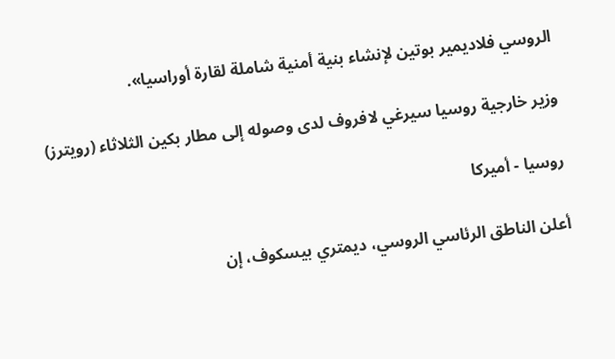الروسي فلاديمير بوتين لإنشاء بنية أمنية شاملة لقارة أوراسيا».

وزير خارجية روسيا سيرغي لافروف لدى وصوله إلى مطار بكين الثلاثاء (رويترز)

روسيا - أميركا

أعلن الناطق الرئاسي الروسي، ديمتري بيسكوف، إن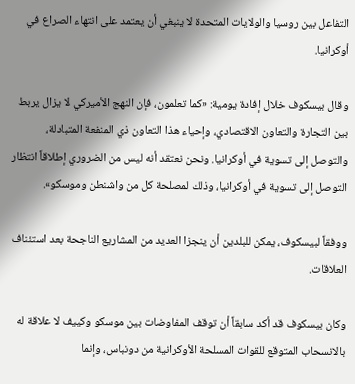التفاعل بين روسيا والولايات المتحدة لا ينبغي أن يعتمد على انتهاء الصراع في أوكرانيا.

وقال بيسكوف خلال إفادة يومية: «كما تعلمون، فإن النهج الأميركي لا يزال يربط بين التجارة والتعاون الاقتصادي، وإحياء هذا التعاون ذي المنفعة المتبادلة، والتوصل إلى تسوية في أوكرانيا. ونحن نعتقد أنه ليس من الضروري إطلاقاً انتظار التوصل إلى تسوية في أوكرانيا، وذلك لمصلحة كل من واشنطن وموسكو».

ووفقاً لبيسكوف، يمكن للبلدين أن ينجزا العديد من المشاريع الناجحة بعد استئناف العلاقات.

وكان بيسكوف قد أكد سابقاً أن توقف المفاوضات بين موسكو وكييف لا علاقة له بالانسحاب المتوقع للقوات المسلحة الأوكرانية من دونباس، وإنما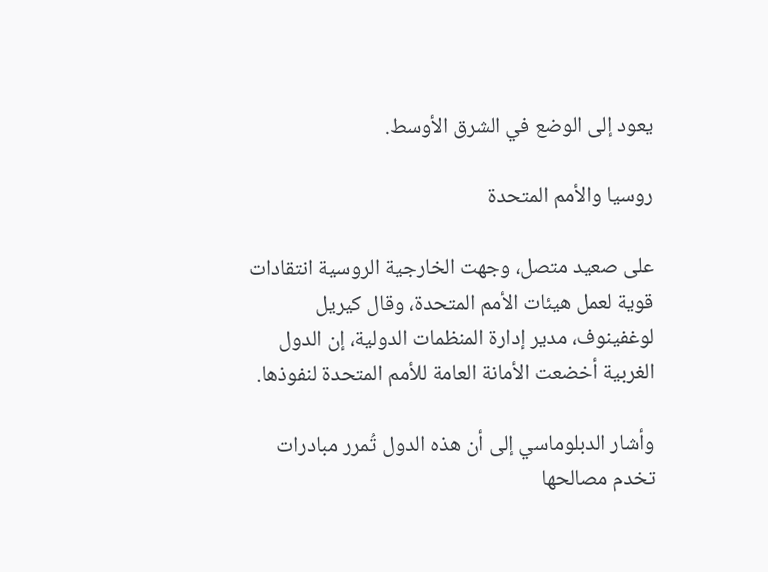يعود إلى الوضع في الشرق الأوسط.

روسيا والأمم المتحدة

على صعيد متصل، وجهت الخارجية الروسية انتقادات قوية لعمل هيئات الأمم المتحدة، وقال كيريل لوغفينوف، مدير إدارة المنظمات الدولية، إن الدول الغربية أخضعت الأمانة العامة للأمم المتحدة لنفوذها.

وأشار الدبلوماسي إلى أن هذه الدول تُمرر مبادرات تخدم مصالحها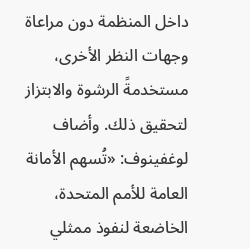داخل المنظمة دون مراعاة وجهات النظر الأخرى، مستخدمةً الرشوة والابتزاز لتحقيق ذلك. وأضاف لوغفينوف: «تُسهم الأمانة العامة للأمم المتحدة، الخاضعة لنفوذ ممثلي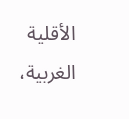الأقلية الغربية،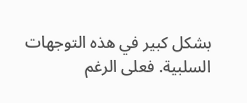بشكل كبير في هذه التوجهات السلبية. فعلى الرغم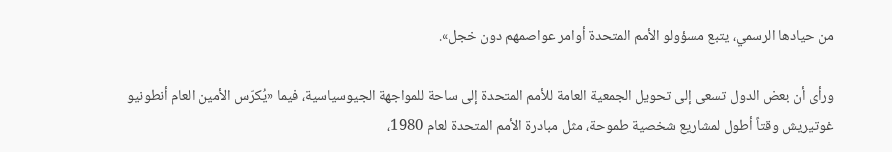من حيادها الرسمي، يتبع مسؤولو الأمم المتحدة أوامر عواصمهم دون خجل».

ورأى أن بعض الدول تسعى إلى تحويل الجمعية العامة للأمم المتحدة إلى ساحة للمواجهة الجيوسياسية، فيما «يُكرّس الأمين العام أنطونيو غوتيريش وقتاً أطول لمشاريع شخصية طموحة، مثل مبادرة الأمم المتحدة لعام 1980،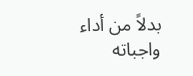بدلاً من أداء واجباته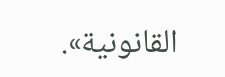القانونية».